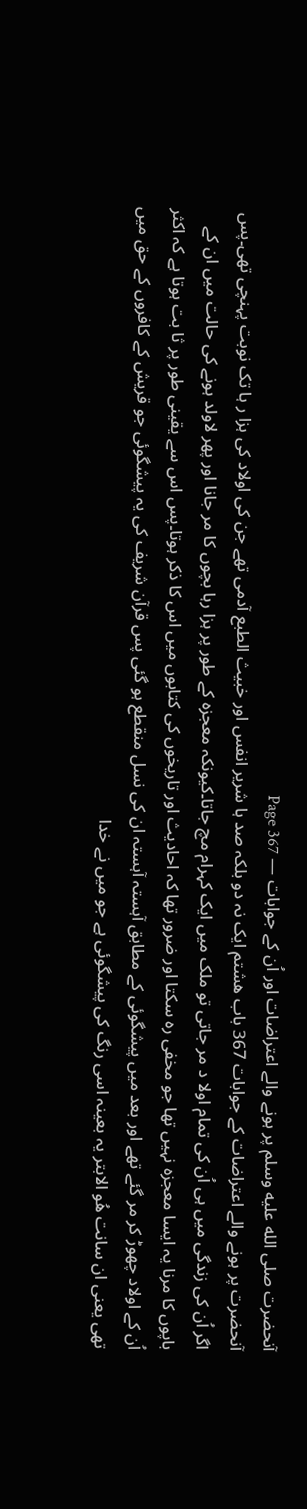آنحضرت صلى الله عليه وسلم پر ہونے والے اعتراضات اور اُن کے جوابات — Page 367
آنحضرت پر ہونے والے اعتراضات کے جوابات 367 باب هشتم ایک نہ دو بلکہ صد ہا شریر انفس اور خبیث الطبع آدمی تھے جن کی اولاد کی ہزا ر ہا تک نوبت پہنچی تھی۔پس اگر اُن کی زندگی میں ہی اُن کی تمام اولا د مر جاتی تو ملک میں ایک کہرام مچ جاتا۔کیونکہ معجزہ کے طور پر ہزا رہا بچوں کا مر جانا اور پھر لاولد ہونے کی حالت میں ان کے باپوں کا مرنا یہ ایسا معجزہ نہیں تھا جو مخفی رہ سکتا اور ضرور تھا کہ احادیث اور تاریخوں کی کتابوں میں اس کا ذکر ہوتا۔پس اس سے یقینی طور پر ثا بت ہوتا ہے کہ اکثر اُن کے اولاد چھوڑ کر مر گئے تھے اور بعد میں پیشگوئی کے مطابق آہستہ آہستہ ان کی نسل منقطع ہو گئی پس قرآن شریف کی یہ پیشگوئی جو قریش کے کافروں کے حق میں تھی یعنی ان سانت هُو الابتر یہ بعینہ اسی رنگ کی پیشگوئی ہے جو میں نے خدا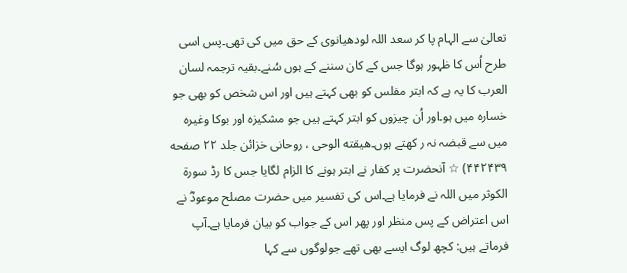تعالیٰ سے الہام پا کر سعد اللہ لودھیانوی کے حق میں کی تھی۔پس اسی طرح اُس کا ظہور ہوگا جس کے کان سننے کے ہوں سُنے۔بقیہ ترجمہ لسان العرب کا یہ ہے کہ ابتر مفلس کو بھی کہتے ہیں اور اس شخص کو بھی جو خسارہ میں ہو۔اور اُن چیزوں کو ابتر کہتے ہیں جو مشکیزہ اور بوکا وغیرہ میں سے قبضہ نہ ر کھتے ہوں۔هیقته الوحی ، روحانی خزائن جلد ۲۲ صفحه ۴۴۲۴۳۹) ☆ آنحضرت پر کفار نے ابتر ہونے کا الزام لگایا جس کا رڈ سورۃ الکوثر میں اللہ نے فرمایا ہے۔اس کی تفسیر میں حضرت مصلح موعودؓ نے اس اعتراض کے پس منظر اور پھر اس کے جواب کو بیان فرمایا ہے۔آپ فرماتے ہیں: کچھ لوگ ایسے بھی تھے جولوگوں سے کہا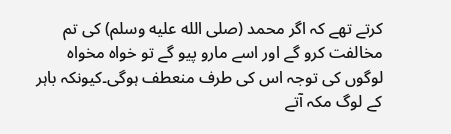کرتے تھے کہ اگر محمد (صلى الله عليه وسلم) کی تم مخالفت کرو گے اور اسے مارو پیو گے تو خواہ مخواہ لوگوں کی توجہ اس کی طرف منعطف ہوگی۔کیونکہ باہر کے لوگ مکہ آتے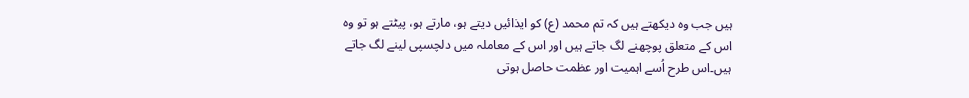ہیں جب وہ دیکھتے ہیں کہ تم محمد (ع) کو ایذائیں دیتے ہو، مارتے ہو، پیٹتے ہو تو وہ اس کے متعلق پوچھنے لگ جاتے ہیں اور اس کے معاملہ میں دلچسپی لینے لگ جاتے ہیں۔اس طرح اُسے اہمیت اور عظمت حاصل ہوتی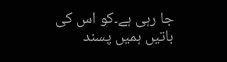جا رہی ہے۔کو اس کی باتیں ہمیں پسند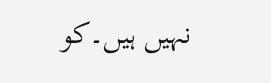نہیں ہیں۔کو